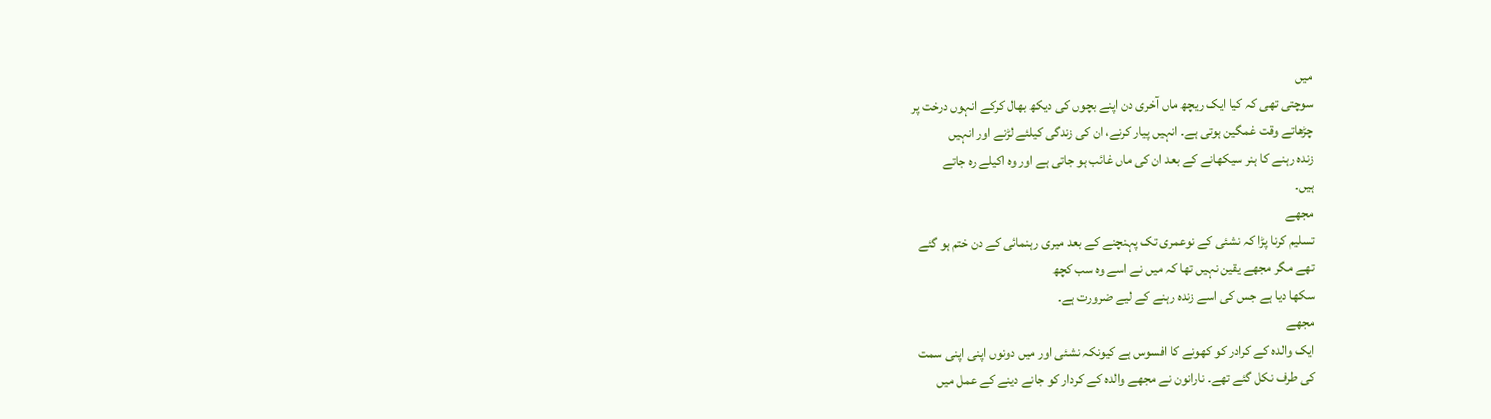میں
سوچتی تھی کہ کیا ایک ریچھ ماں آخری دن اپنے بچوں کی دیکھ بھال کرکے انہوں درخت پر
چڑھاتے وقت غمگین ہوتی ہے۔ انہیں پیار کرنے، ان کی زندگی کیلئے لڑنے اور انہیں
زندہ رہنے کا ہنر سیکھانے کے بعد ان کی ماں غائب ہو جاتی ہے اور وہ اکیلے رہ جاتے
ہیں۔
مجھے
تسلیم کرنا پڑا کہ نشئی کے نوعمری تک پہنچنے کے بعد میری رہنمائی کے دن ختم ہو گئے
تھے مگر مجھے یقین نہیں تھا کہ میں نے اسے وہ سب کچھ
سکھا دیا ہے جس کی اسے زندہ رہنے کے لیے ضرورت ہے۔
مجھے
ایک والدہ کے کرادر کو کھونے کا افسوس ہے کیونکہ نشئی اور میں دونوں اپنی اپنی سمت
کی طرف نکل گئے تھے۔ نارانون نے مجھے والدہ کے کردار کو جانے دینے کے عمل میں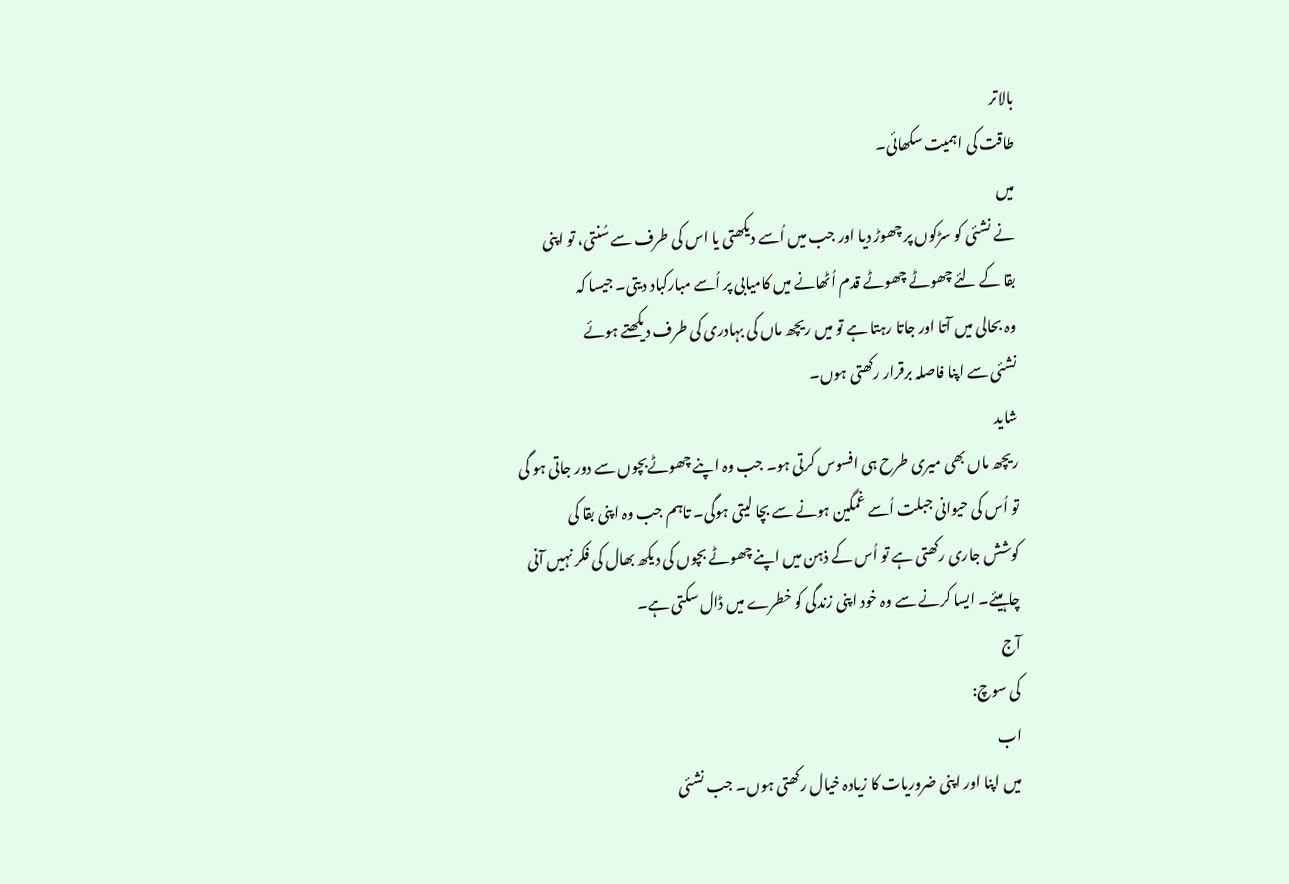بالاتر
طاقت کی اہمیت سکھائی۔
میں
نے نشئی کو سڑکوں پر چھوڑ دیا اور جب میں اُسے دیکھتی یا اس کی طرف سے سُنتی، تو اپنی
بقا کے لئے چھوٹے چھوٹے قدم اُٹھانے میں کامیابی پر اُسے مبارکباد دیتی۔ جیسا کہ
وہ بحالی میں آتا اور جاتا رہتا ہے تو میں ریچھ ماں کی بہادری کی طرف دیکھتے ہوئے
نشئی سے اپنا فاصلہ برقرار رکھتی ہوں۔
شاید
ریچھ ماں بھی میری طرح ہی افسوس کرتی ہو۔ جب وہ اپنے چھوٹےبچوں سے دور جاتی ہو گی
تو اُس کی حیوانی جبلت اُسے غمگین ہونے سے بچا لیتی ہوگی۔ تاہم جب وہ اپنی بقا کی
کوشش جاری رکھتی ہے تو اُس کے ذہن میں اپنے چھوٹے بچوں کی دیکھ بھال کی فکر نہیں آنی
چاہیئے۔ ایسا کرنے سے وہ خود اپنی زندگی کو خطرے میں ڈال سکتی ہے۔
آج
کی سوچ:
اب
میں اپنا اور اپنی ضروریات کا زیادہ خیال رکھتی ہوں۔ جب نشئی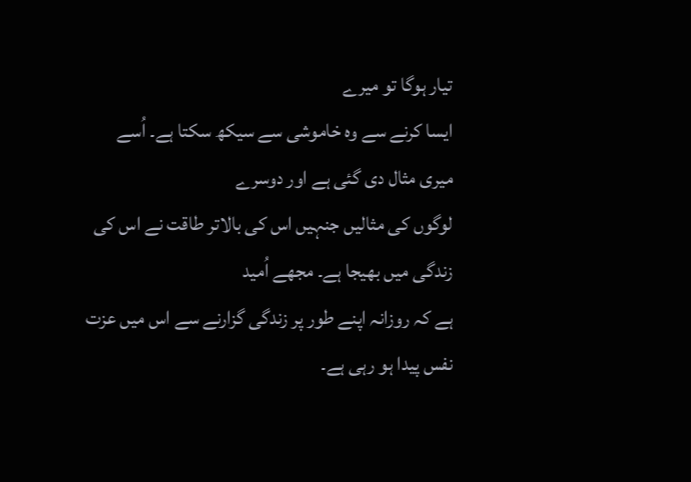تیار ہوگا تو میرے
ایسا کرنے سے وہ خاموشی سے سیکھ سکتا ہے۔ اُسے میری مثال دی گئی ہے اور دوسرے
لوگوں کی مثالیں جنہیں اس کی بالاتر طاقت نے اس کی زندگی میں بھیجا ہے۔ مجھے اُمید
ہے کہ روزانہ اپنے طور پر زندگی گزارنے سے اس میں عزت نفس پیدا ہو رہی ہے۔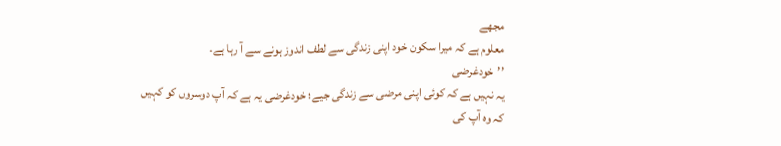مجھے
معلوم ہے کہ میرا سکون خود اپنی زندگی سے لطف اندوز ہونے سے آ رہا ہے۔
’’خودغرضی
یہ نہیں ہے کہ کوئی اپنی مرضی سے زندگی جیے؛ خودغرضی یہ ہے کہ آپ دوسروں کو کہیں
کہ وہ آپ کی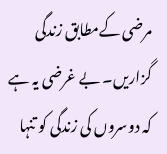مرضی کےمطابق زندگی گزاریں۔ بے غرضی یہ ہے کہ دوسروں کی زندگی کو تنہا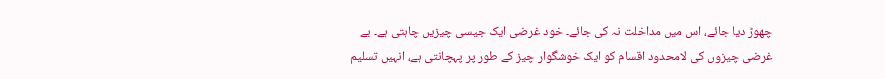چھوڑ دیا جائے، اس میں مداخلت نہ کی جائے۔ خود غرضی ایک جیسی چیزیں چاہتی ہے۔ بے
غرضی چیزوں کی لامحدود اقسام کو ایک خوشگوار چیز کے طور پر پہچانتی ہے، انہیں تسلیم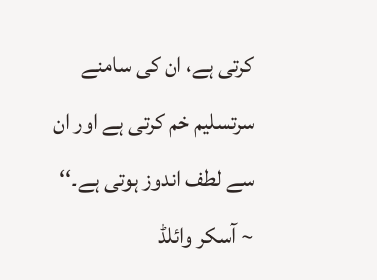کرتی ہے، ان کی سامنے سرتسلیم خم کرتی ہے اور ان سے لطف اندوز ہوتی ہے۔‘‘ ~ آسکر وائلڈ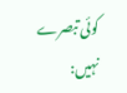کوئی تبصرے نہیں: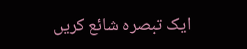ایک تبصرہ شائع کریں